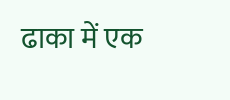ढाका में एक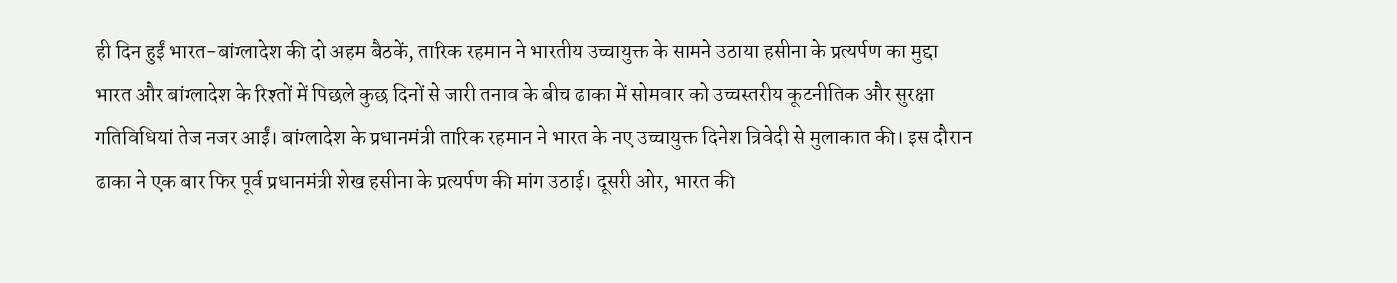ही दिन हुईं भारत-बांग्लादेश की दो अहम बैठकें, तारिक रहमान ने भारतीय उच्चायुक्त के सामने उठाया हसीना के प्रत्यर्पण का मुद्दा
भारत और बांग्लादेश के रिश्तों में पिछले कुछ दिनों से जारी तनाव के बीच ढाका में सोमवार को उच्चस्तरीय कूटनीतिक और सुरक्षा गतिविधियां तेज नजर आईं। बांग्लादेश के प्रधानमंत्री तारिक रहमान ने भारत के नए उच्चायुक्त दिनेश त्रिवेदी से मुलाकात की। इस दौरान ढाका ने एक बार फिर पूर्व प्रधानमंत्री शेख हसीना के प्रत्यर्पण की मांग उठाई। दूसरी ओर, भारत की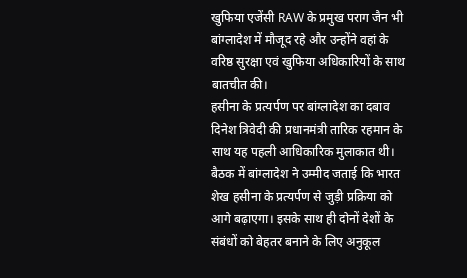खुफिया एजेंसी RAW के प्रमुख पराग जैन भी बांग्लादेश में मौजूद रहे और उन्होंने वहां के वरिष्ठ सुरक्षा एवं खुफिया अधिकारियों के साथ बातचीत की।
हसीना के प्रत्यर्पण पर बांग्लादेश का दबाव
दिनेश त्रिवेदी की प्रधानमंत्री तारिक रहमान के साथ यह पहली आधिकारिक मुलाकात थी। बैठक में बांग्लादेश ने उम्मीद जताई कि भारत शेख हसीना के प्रत्यर्पण से जुड़ी प्रक्रिया को आगे बढ़ाएगा। इसके साथ ही दोनों देशों के संबंधों को बेहतर बनाने के लिए अनुकूल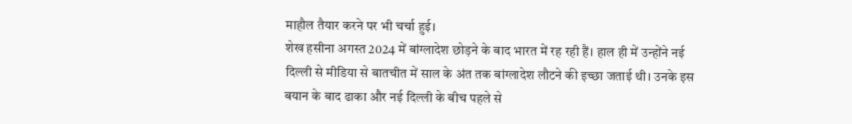माहौल तैयार करने पर भी चर्चा हुई।
शेख हसीना अगस्त 2024 में बांग्लादेश छोड़ने के बाद भारत में रह रही हैं। हाल ही में उन्होंने नई दिल्ली से मीडिया से बातचीत में साल के अंत तक बांग्लादेश लौटने की इच्छा जताई थी। उनके इस बयान के बाद ढाका और नई दिल्ली के बीच पहले से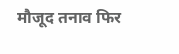मौजूद तनाव फिर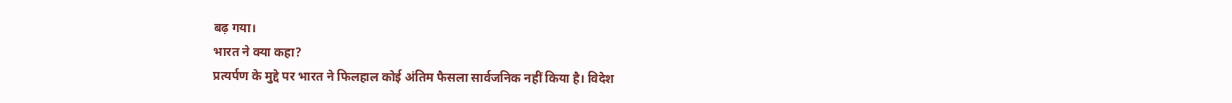बढ़ गया।
भारत ने क्या कहा?
प्रत्यर्पण के मुद्दे पर भारत ने फिलहाल कोई अंतिम फैसला सार्वजनिक नहीं किया है। विदेश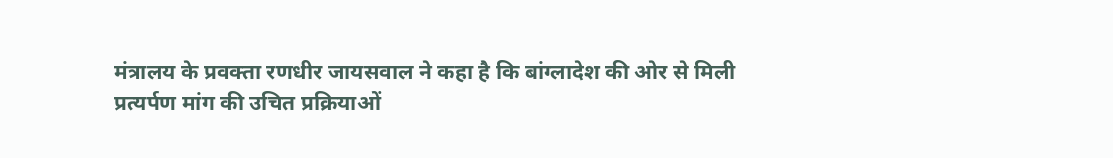मंत्रालय के प्रवक्ता रणधीर जायसवाल ने कहा है कि बांग्लादेश की ओर से मिली प्रत्यर्पण मांग की उचित प्रक्रियाओं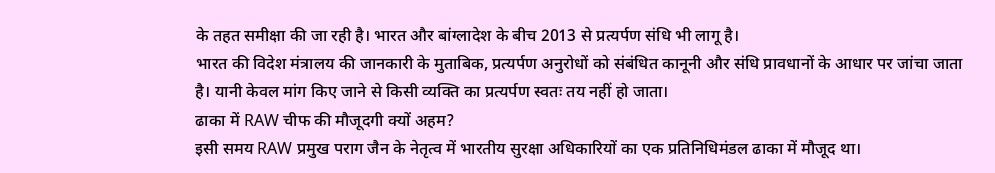के तहत समीक्षा की जा रही है। भारत और बांग्लादेश के बीच 2013 से प्रत्यर्पण संधि भी लागू है।
भारत की विदेश मंत्रालय की जानकारी के मुताबिक, प्रत्यर्पण अनुरोधों को संबंधित कानूनी और संधि प्रावधानों के आधार पर जांचा जाता है। यानी केवल मांग किए जाने से किसी व्यक्ति का प्रत्यर्पण स्वतः तय नहीं हो जाता।
ढाका में RAW चीफ की मौजूदगी क्यों अहम?
इसी समय RAW प्रमुख पराग जैन के नेतृत्व में भारतीय सुरक्षा अधिकारियों का एक प्रतिनिधिमंडल ढाका में मौजूद था।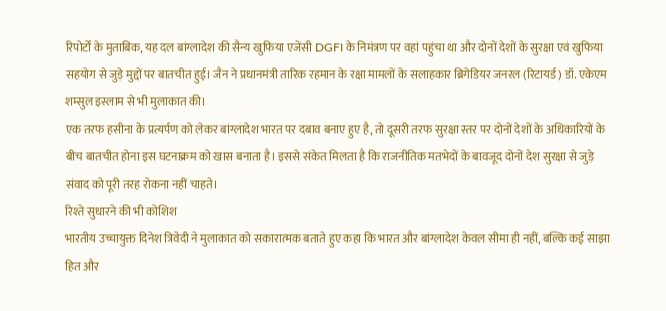रिपोर्टों के मुताबिक, यह दल बांग्लादेश की सैन्य खुफिया एजेंसी DGFI के निमंत्रण पर वहां पहुंचा था और दोनों देशों के सुरक्षा एवं खुफिया सहयोग से जुड़े मुद्दों पर बातचीत हुई। जैन ने प्रधानमंत्री तारिक रहमान के रक्षा मामलों के सलाहकार ब्रिगेडियर जनरल (रिटायर्ड) डॉ. एकेएम शम्सुल इस्लाम से भी मुलाकात की।
एक तरफ हसीना के प्रत्यर्पण को लेकर बांग्लादेश भारत पर दबाव बनाए हुए है, तो दूसरी तरफ सुरक्षा स्तर पर दोनों देशों के अधिकारियों के बीच बातचीत होना इस घटनाक्रम को खास बनाता है। इससे संकेत मिलता है कि राजनीतिक मतभेदों के बावजूद दोनों देश सुरक्षा से जुड़े संवाद को पूरी तरह रोकना नहीं चाहते।
रिश्ते सुधारने की भी कोशिश
भारतीय उच्चायुक्त दिनेश त्रिवेदी ने मुलाकात को सकारात्मक बताते हुए कहा कि भारत और बांग्लादेश केवल सीमा ही नहीं, बल्कि कई साझा हित और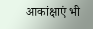आकांक्षाएं भी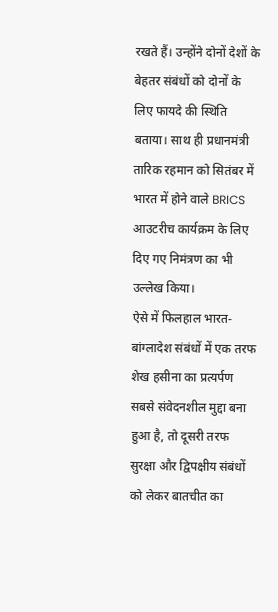रखते हैं। उन्होंने दोनों देशों के बेहतर संबंधों को दोनों के लिए फायदे की स्थिति बताया। साथ ही प्रधानमंत्री तारिक रहमान को सितंबर में भारत में होने वाले BRICS आउटरीच कार्यक्रम के लिए दिए गए निमंत्रण का भी उल्लेख किया।
ऐसे में फिलहाल भारत-बांग्लादेश संबंधों में एक तरफ शेख हसीना का प्रत्यर्पण सबसे संवेदनशील मुद्दा बना हुआ है, तो दूसरी तरफ सुरक्षा और द्विपक्षीय संबंधों को लेकर बातचीत का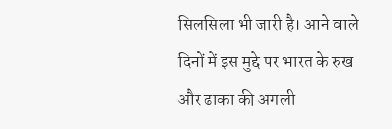सिलसिला भी जारी है। आने वाले दिनों में इस मुद्दे पर भारत के रुख और ढाका की अगली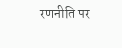रणनीति पर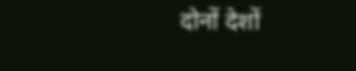दोनों देशों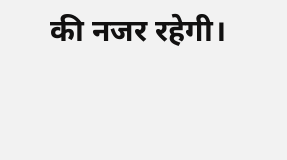की नजर रहेगी।